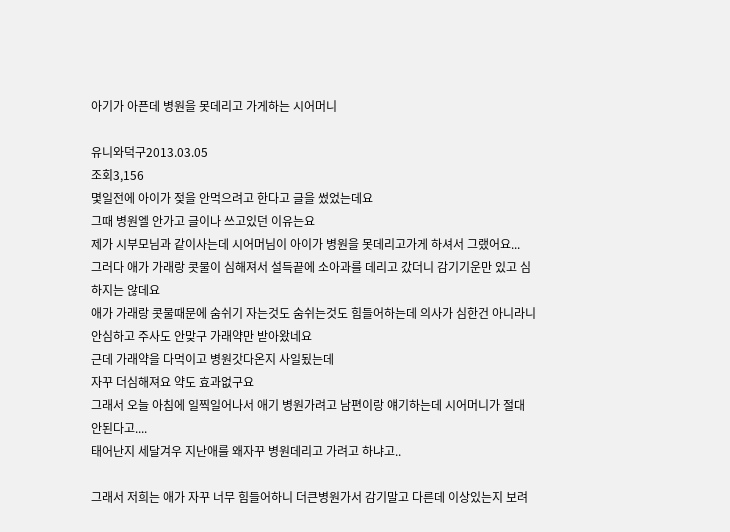아기가 아픈데 병원을 못데리고 가게하는 시어머니

유니와덕구2013.03.05
조회3,156
몇일전에 아이가 젖을 안먹으려고 한다고 글을 썼었는데요
그때 병원엘 안가고 글이나 쓰고있던 이유는요
제가 시부모님과 같이사는데 시어머님이 아이가 병원을 못데리고가게 하셔서 그랬어요...
그러다 애가 가래랑 콧물이 심해져서 설득끝에 소아과를 데리고 갔더니 감기기운만 있고 심하지는 않데요
애가 가래랑 콧물때문에 숨쉬기 자는것도 숨쉬는것도 힘들어하는데 의사가 심한건 아니라니 안심하고 주사도 안맞구 가래약만 받아왔네요
근데 가래약을 다먹이고 병원갓다온지 사일됬는데
자꾸 더심해져요 약도 효과없구요
그래서 오늘 아침에 일찍일어나서 애기 병원가려고 남편이랑 얘기하는데 시어머니가 절대 안된다고....
태어난지 세달겨우 지난애를 왜자꾸 병원데리고 가려고 하냐고..

그래서 저희는 애가 자꾸 너무 힘들어하니 더큰병원가서 감기말고 다른데 이상있는지 보려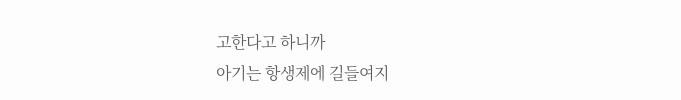고한다고 하니까
아기는 항생제에 길들여지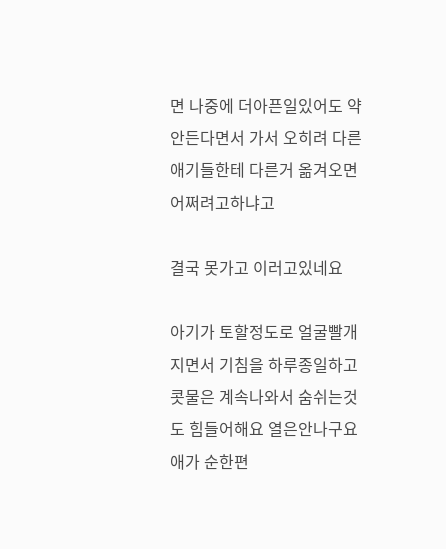면 나중에 더아픈일있어도 약안든다면서 가서 오히려 다른애기들한테 다른거 옮겨오면 어쩌려고하냐고

결국 못가고 이러고있네요

아기가 토할정도로 얼굴빨개지면서 기침을 하루종일하고 콧물은 계속나와서 숨쉬는것도 힘들어해요 열은안나구요
애가 순한편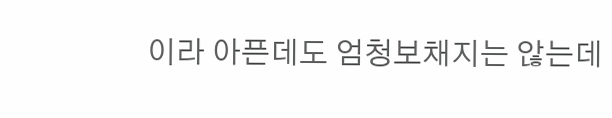이라 아픈데도 엄청보채지는 않는데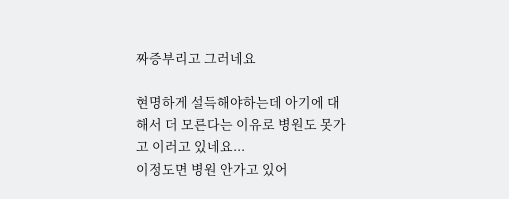짜증부리고 그러네요

현명하게 설득해야하는데 아기에 대해서 더 모른다는 이유로 병원도 못가고 이러고 있네요...
이정도면 병원 안가고 있어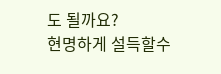도 될까요?
현명하게 설득할수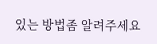있는 방법좀 알려주세요